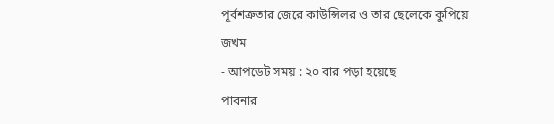পূর্বশত্রুতার জেরে কাউন্সিলর ও তার ছেলেকে কুপিয়ে জখম
- আপডেট সময় : ২০ বার পড়া হয়েছে
পাবনার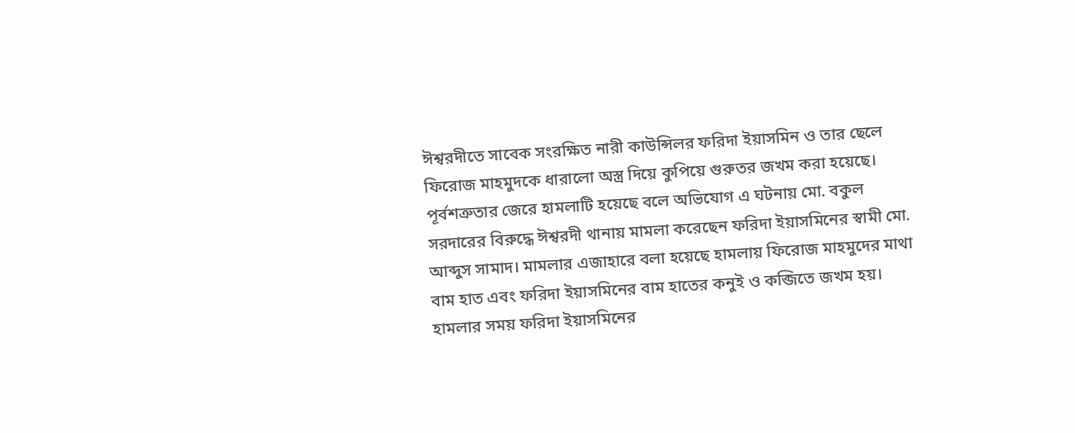ঈশ্বরদীতে সাবেক সংরক্ষিত নারী কাউন্সিলর ফরিদা ইয়াসমিন ও তার ছেলে ফিরোজ মাহমুদকে ধারালো অস্ত্র দিয়ে কুপিয়ে গুরুতর জখম করা হয়েছে। পূর্বশত্রুতার জেরে হামলাটি হয়েছে বলে অভিযোগ এ ঘটনায় মো. বকুল সরদারের বিরুদ্ধে ঈশ্বরদী থানায় মামলা করেছেন ফরিদা ইয়াসমিনের স্বামী মো. আব্দুস সামাদ। মামলার এজাহারে বলা হয়েছে হামলায় ফিরোজ মাহমুদের মাথা বাম হাত এবং ফরিদা ইয়াসমিনের বাম হাতের কনুই ও কব্জিতে জখম হয়। হামলার সময় ফরিদা ইয়াসমিনের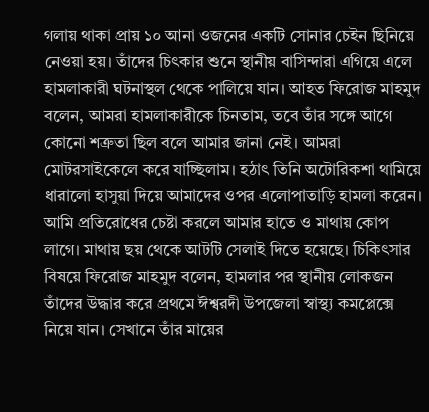গলায় থাকা প্রায় ১০ আনা ওজনের একটি সোনার চেইন ছিনিয়ে নেওয়া হয়। তাঁদের চিৎকার শুনে স্থানীয় বাসিন্দারা এগিয়ে এলে হামলাকারী ঘটনাস্থল থেকে পালিয়ে যান। আহত ফিরোজ মাহমুদ বলেন, আমরা হামলাকারীকে চিনতাম, তবে তাঁর সঙ্গে আগে কোনো শত্রুতা ছিল বলে আমার জানা নেই। আমরা মোটরসাইকেলে করে যাচ্ছিলাম। হঠাৎ তিনি অটোরিকশা থামিয়ে ধারালো হাসুয়া দিয়ে আমাদের ওপর এলোপাতাড়ি হামলা করেন। আমি প্রতিরোধের চেষ্টা করলে আমার হাতে ও মাথায় কোপ লাগে। মাথায় ছয় থেকে আটটি সেলাই দিতে হয়েছে। চিকিৎসার বিষয়ে ফিরোজ মাহমুদ বলেন, হামলার পর স্থানীয় লোকজন তাঁদের উদ্ধার করে প্রথমে ঈশ্বরদী উপজেলা স্বাস্থ্য কমপ্লেক্সে নিয়ে যান। সেখানে তাঁর মায়ের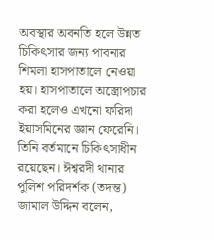অবস্থার অবনতি হলে উন্নত চিকিৎসার জন্য পাবনার শিমলা হাসপাতালে নেওয়া হয়। হাসপাতালে অস্ত্রোপচার করা হলেও এখনো ফরিদা ইয়াসমিনের জ্ঞান ফেরেনি। তিনি বর্তমানে চিকিৎসাধীন রয়েছেন। ঈশ্বরদী থানার পুলিশ পরিদর্শক (তদন্ত) জামাল উদ্দিন বলেন,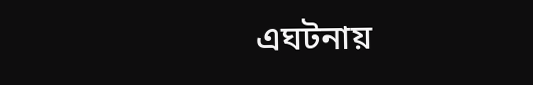এঘটনায়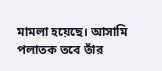মামলা হয়েছে। আসামি পলাতক তবে তাঁর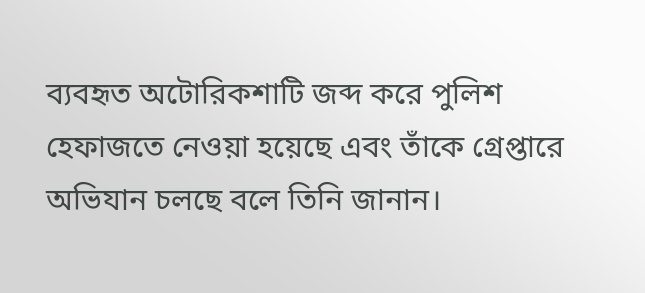ব্যবহৃত অটোরিকশাটি জব্দ করে পুলিশ হেফাজতে নেওয়া হয়েছে এবং তাঁকে গ্রেপ্তারে অভিযান চলছে বলে তিনি জানান।